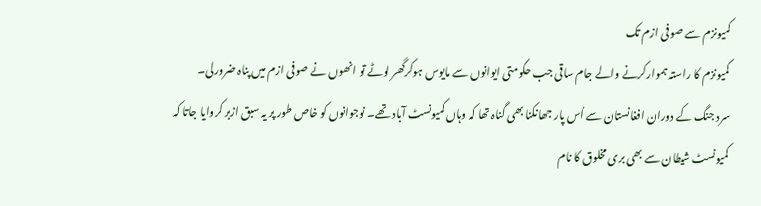کمیونزم سے صوفی ازم تک
کمیونزم کا راستہ ہموارکرنے والے جام ساقی جب حکومتی ایوانوں سے مایوس ہوکرگھر لوٹے تو انھوں نے صوفی ازم میں پناہ ضرورلی۔
سرد جنگ کے دوران افغانستان سے اُس پار جھانکنا بھی گناہ تھا کہ وہاں کمیونسٹ آباد تھے۔ نوجوانوں کو خاص طور پر یہ سبق ازبر کروایا جاتا کہ کمیونسٹ شیطان سے بھی بری مخلوق کا نام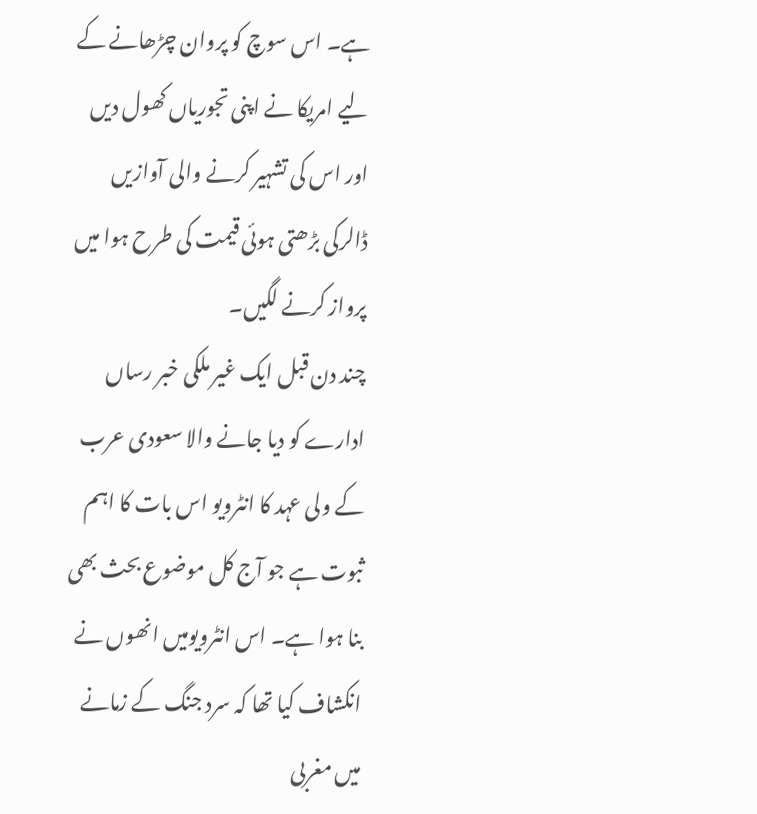ہے۔ اس سوچ کو پروان چڑھانے کے لیے امریکا نے اپنی تجوریاں کھول دیں اور اس کی تشہیر کرنے والی آوازیں ڈالرکی بڑھتی ہوئی قیمت کی طرح ہوا میں پرواز کرنے لگیں۔
چند دن قبل ایک غیر ملکی خبر رساں ادارے کو دیا جانے والا سعودی عرب کے ولی عہد کا انٹرویو اس بات کا اہم ثبوت ہے جو آج کل موضوع بحث بھی بنا ہوا ہے۔ اس انٹرویومیں انھوں نے انکشاف کیا تھا کہ سرد جنگ کے زمانے میں مغربی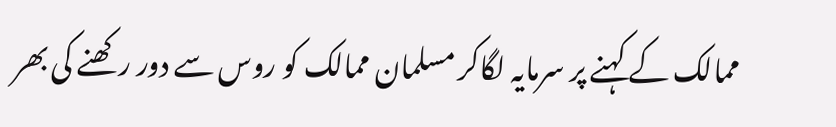ممالک کے کہنے پر سرمایہ لگاکر مسلمان ممالک کو روس سے دور رکھنے کی بھر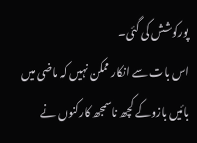پورکوشش کی گئی۔
اس بات سے انکار ممکن نہیں کہ ماضی میں بائیں بازوکے کچھ ناسمجھ کارکنوں نے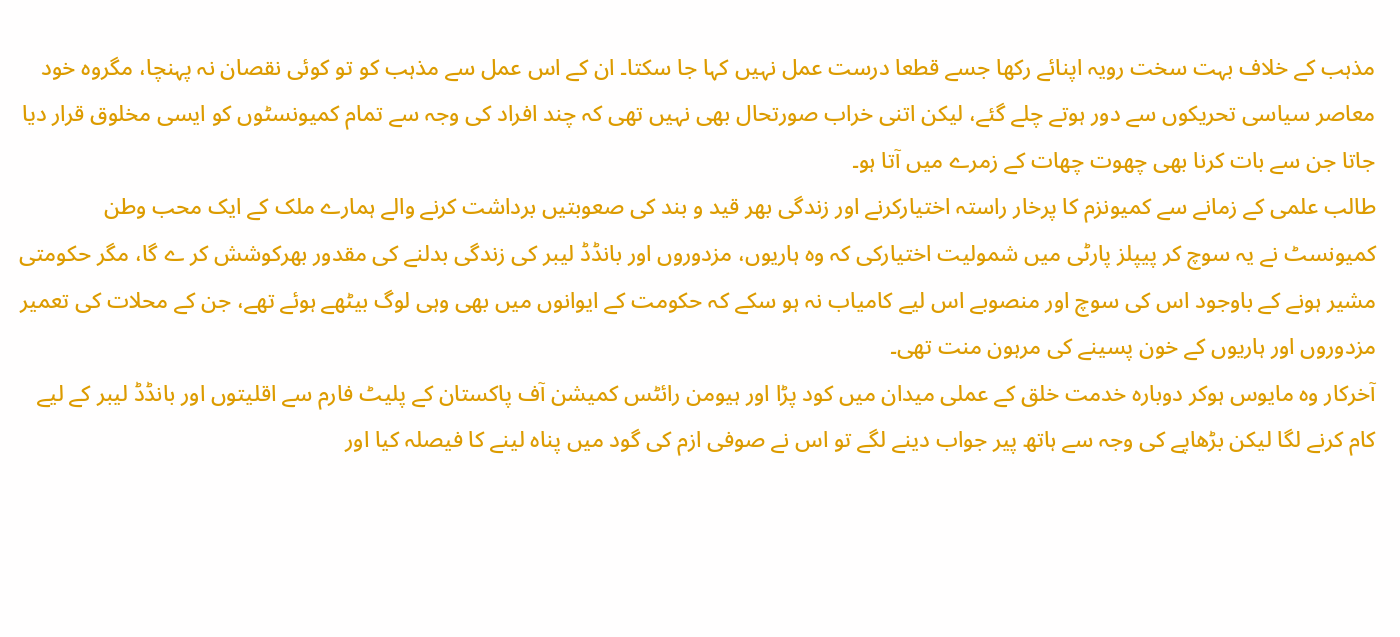مذہب کے خلاف بہت سخت رویہ اپنائے رکھا جسے قطعا درست عمل نہیں کہا جا سکتا۔ ان کے اس عمل سے مذہب کو تو کوئی نقصان نہ پہنچا، مگروہ خود معاصر سیاسی تحریکوں سے دور ہوتے چلے گئے، لیکن اتنی خراب صورتحال بھی نہیں تھی کہ چند افراد کی وجہ سے تمام کمیونسٹوں کو ایسی مخلوق قرار دیا جاتا جن سے بات کرنا بھی چھوت چھات کے زمرے میں آتا ہو۔
طالب علمی کے زمانے سے کمیونزم کا پرخار راستہ اختیارکرنے اور زندگی بھر قید و بند کی صعوبتیں برداشت کرنے والے ہمارے ملک کے ایک محب وطن کمیونسٹ نے یہ سوچ کر پیپلز پارٹی میں شمولیت اختیارکی کہ وہ ہاریوں، مزدوروں اور بانڈڈ لیبر کی زندگی بدلنے کی مقدور بھرکوشش کر ے گا، مگر حکومتی مشیر ہونے کے باوجود اس کی سوچ اور منصوبے اس لیے کامیاب نہ ہو سکے کہ حکومت کے ایوانوں میں بھی وہی لوگ بیٹھے ہوئے تھے، جن کے محلات کی تعمیر مزدوروں اور ہاریوں کے خون پسینے کی مرہون منت تھی۔
آخرکار وہ مایوس ہوکر دوبارہ خدمت خلق کے عملی میدان میں کود پڑا اور ہیومن رائٹس کمیشن آف پاکستان کے پلیٹ فارم سے اقلیتوں اور بانڈڈ لیبر کے لیے کام کرنے لگا لیکن بڑھاپے کی وجہ سے ہاتھ پیر جواب دینے لگے تو اس نے صوفی ازم کی گود میں پناہ لینے کا فیصلہ کیا اور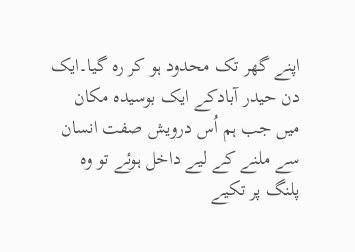اپنے گھر تک محدود ہو کر رہ گیا۔ایک دن حیدر آبادکے ایک بوسیدہ مکان میں جب ہم اُس درویش صفت انسان سے ملنے کے لیے داخل ہوئے تو وہ پلنگ پر تکیے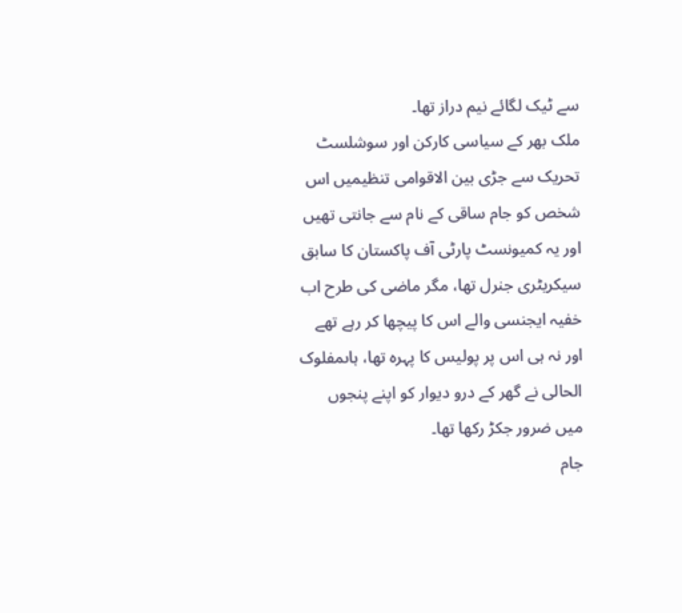سے ٹیک لگائے نیم دراز تھا۔
ملک بھر کے سیاسی کارکن اور سوشلسٹ تحریک سے جڑی بین الاقوامی تنظیمیں اس شخص کو جام ساقی کے نام سے جانتی تھیں اور یہ کمیونسٹ پارٹی آف پاکستان کا سابق سیکریٹری جنرل تھا، مگر ماضی کی طرح اب خفیہ ایجنسی والے اس کا پیچھا کر رہے تھے اور نہ ہی اس پر پولیس کا پہرہ تھا، ہاںمفلوک الحالی نے گھر کے درو دیوار کو اپنے پنجوں میں ضرور جکڑ رکھا تھا۔
جام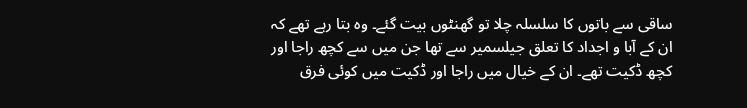ساقی سے باتوں کا سلسلہ چلا تو گھنٹوں بیت گئے۔ وہ بتا رہے تھے کہ ان کے آبا و اجداد کا تعلق جیلسمیر سے تھا جن میں سے کچھ راجا اور کچھ ڈکیت تھے۔ ان کے خیال میں راجا اور ڈکیت میں کوئی فرق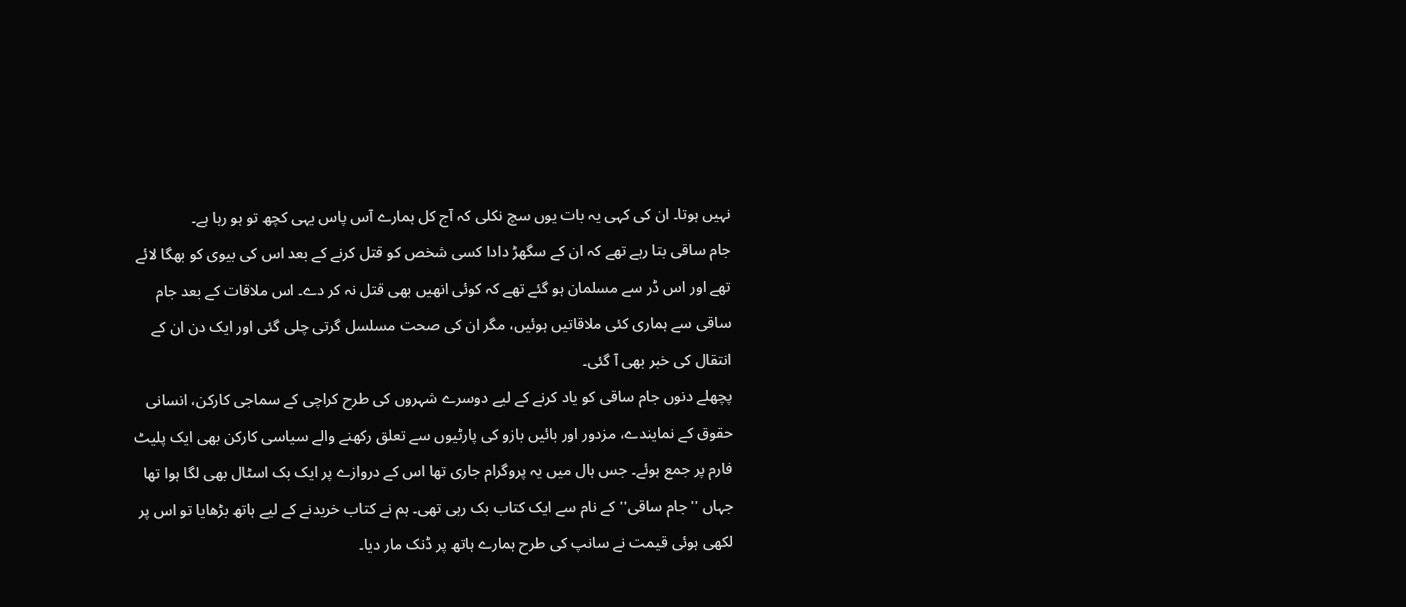نہیں ہوتا۔ ان کی کہی یہ بات یوں سچ نکلی کہ آج کل ہمارے آس پاس یہی کچھ تو ہو رہا ہے۔
جام ساقی بتا رہے تھے کہ ان کے سگھڑ دادا کسی شخص کو قتل کرنے کے بعد اس کی بیوی کو بھگا لائے تھے اور اس ڈر سے مسلمان ہو گئے تھے کہ کوئی انھیں بھی قتل نہ کر دے۔ اس ملاقات کے بعد جام ساقی سے ہماری کئی ملاقاتیں ہوئیں، مگر ان کی صحت مسلسل گرتی چلی گئی اور ایک دن ان کے انتقال کی خبر بھی آ گئی۔
پچھلے دنوں جام ساقی کو یاد کرنے کے لیے دوسرے شہروں کی طرح کراچی کے سماجی کارکن، انسانی حقوق کے نمایندے، مزدور اور بائیں بازو کی پارٹیوں سے تعلق رکھنے والے سیاسی کارکن بھی ایک پلیٹ فارم پر جمع ہوئے۔ جس ہال میں یہ پروگرام جاری تھا اس کے دروازے پر ایک بک اسٹال بھی لگا ہوا تھا جہاں ''جام ساقی'' کے نام سے ایک کتاب بک رہی تھی۔ ہم نے کتاب خریدنے کے لیے ہاتھ بڑھایا تو اس پر لکھی ہوئی قیمت نے سانپ کی طرح ہمارے ہاتھ پر ڈنک مار دیا۔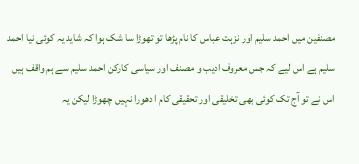مصنفین میں احمد سلیم اور نزہت عباس کا نام پڑھا تو تھوڑا سا شک ہوا کہ شاید یہ کوئی نیا احمد سلیم ہے اس لیے کہ جس معروف ادیب و مصنف اور سیاسی کارکن احمد سلیم سے ہم واقف ہیں اس نے تو آج تک کوئی بھی تخلیقی اور تحقیقی کام ا دھورا نہیں چھوڑا لیکن یہ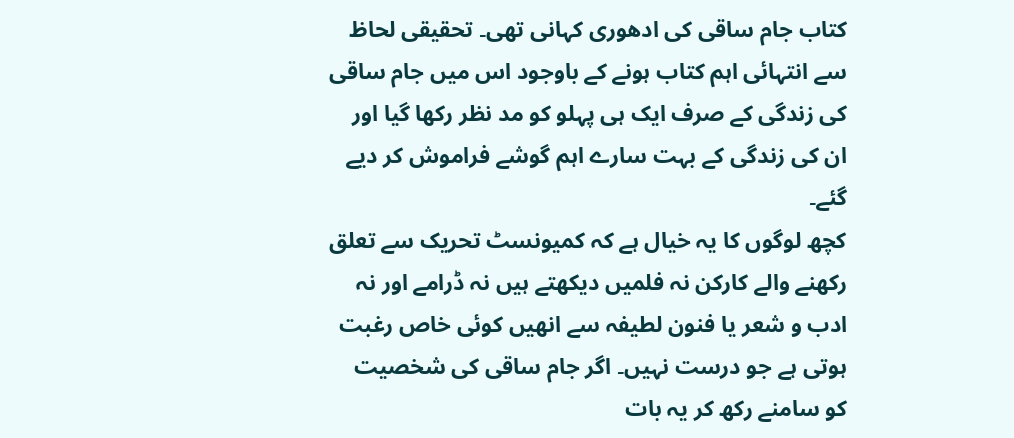کتاب جام ساقی کی ادھوری کہانی تھی۔ تحقیقی لحاظ سے انتہائی اہم کتاب ہونے کے باوجود اس میں جام ساقی کی زندگی کے صرف ایک ہی پہلو کو مد نظر رکھا گیا اور ان کی زندگی کے بہت سارے اہم گوشے فراموش کر دیے گئے۔
کچھ لوگوں کا یہ خیال ہے کہ کمیونسٹ تحریک سے تعلق رکھنے والے کارکن نہ فلمیں دیکھتے ہیں نہ ڈرامے اور نہ ادب و شعر یا فنون لطیفہ سے انھیں کوئی خاص رغبت ہوتی ہے جو درست نہیں۔ اگر جام ساقی کی شخصیت کو سامنے رکھ کر یہ بات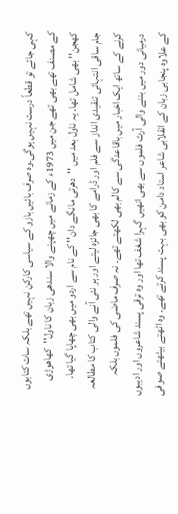کہی جائے تو قطعاً درست نہیں ہوگی۔وہ صرف بائیں بازو کے سیاسی کارکن نہیں تھے بلکہ سات کتابوں کے مصنف تھے بھی تھے جن میں 1973ء کے زمانے میں چھپنے والا سندھی زبان کا ناول''کھاھوڑی کھجن'' بھی شامل تھا۔ یہ ناول بعد میں ''دھرتی مانگے دان'' کے نام سے اردو میں بھی چھاپا گیا تھا۔
جام ساقی انتہائی تنقیدی انداز سے فلم اور ڈرامے کا بھی جائزہ لیتے اور ہر نئی آنے والی کتاب کا مطالعہ کرنے کے ساتھ ایک اخبار میں باقاعدگی سے کالم بھی لکھتے تھے۔ نہ صرف ماضی کی فلموں بلکہ درمیانی دور میں بننے والی آرٹ فلموں سے بھی انھیں گہرا شغف تھا اور وہ ترقی پسند شاعروں اور ادیبوں کے علاوہ پنجابی زبان کے انقلابی شاعر استاد دامن کو بھی بہت پسند کرتے تھے۔ وہ اٹھتے بیٹھتے صوفی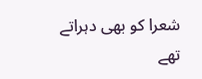شعرا کو بھی دہراتے تھے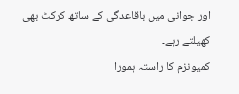اور جوانی میں باقاعدگی کے ساتھ کرکٹ بھی کھیلتے رہے۔
کمیونزم کا راستہ ہمورا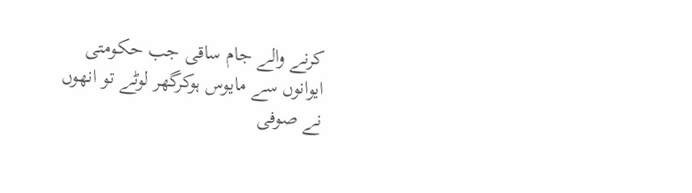کرنے والے جام ساقی جب حکومتی ایوانوں سے مایوس ہوکرگھر لوٹے تو انھوں نے صوفی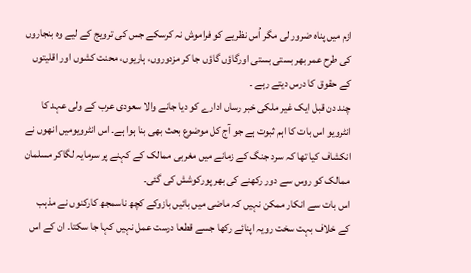ازم میں پناہ ضرور لی مگر اُس نظریے کو فراموش نہ کرسکے جس کی ترویج کے لیے وہ بنجاروں کی طرح عمر بھر بستی بستی اورگاؤں گاؤں جا کر مزدوروں، ہاریوں، محنت کشوں اور اقلیتوں کے حقوق کا درس دیتے رہے ۔
چند دن قبل ایک غیر ملکی خبر رساں ادارے کو دیا جانے والا سعودی عرب کے ولی عہد کا انٹرویو اس بات کا اہم ثبوت ہے جو آج کل موضوع بحث بھی بنا ہوا ہے۔ اس انٹرویومیں انھوں نے انکشاف کیا تھا کہ سرد جنگ کے زمانے میں مغربی ممالک کے کہنے پر سرمایہ لگاکر مسلمان ممالک کو روس سے دور رکھنے کی بھر پورکوشش کی گئی۔
اس بات سے انکار ممکن نہیں کہ ماضی میں بائیں بازوکے کچھ ناسمجھ کارکنوں نے مذہب کے خلاف بہت سخت رویہ اپنائے رکھا جسے قطعا درست عمل نہیں کہا جا سکتا۔ ان کے اس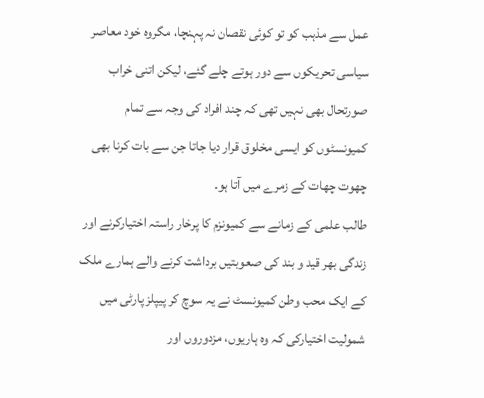عمل سے مذہب کو تو کوئی نقصان نہ پہنچا، مگروہ خود معاصر سیاسی تحریکوں سے دور ہوتے چلے گئے، لیکن اتنی خراب صورتحال بھی نہیں تھی کہ چند افراد کی وجہ سے تمام کمیونسٹوں کو ایسی مخلوق قرار دیا جاتا جن سے بات کرنا بھی چھوت چھات کے زمرے میں آتا ہو۔
طالب علمی کے زمانے سے کمیونزم کا پرخار راستہ اختیارکرنے اور زندگی بھر قید و بند کی صعوبتیں برداشت کرنے والے ہمارے ملک کے ایک محب وطن کمیونسٹ نے یہ سوچ کر پیپلز پارٹی میں شمولیت اختیارکی کہ وہ ہاریوں، مزدوروں اور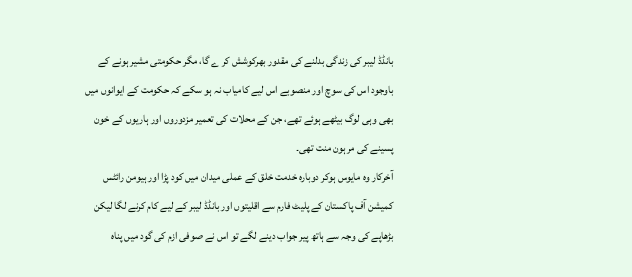بانڈڈ لیبر کی زندگی بدلنے کی مقدور بھرکوشش کر ے گا، مگر حکومتی مشیر ہونے کے باوجود اس کی سوچ اور منصوبے اس لیے کامیاب نہ ہو سکے کہ حکومت کے ایوانوں میں بھی وہی لوگ بیٹھے ہوئے تھے، جن کے محلات کی تعمیر مزدوروں اور ہاریوں کے خون پسینے کی مرہون منت تھی۔
آخرکار وہ مایوس ہوکر دوبارہ خدمت خلق کے عملی میدان میں کود پڑا اور ہیومن رائٹس کمیشن آف پاکستان کے پلیٹ فارم سے اقلیتوں اور بانڈڈ لیبر کے لیے کام کرنے لگا لیکن بڑھاپے کی وجہ سے ہاتھ پیر جواب دینے لگے تو اس نے صوفی ازم کی گود میں پناہ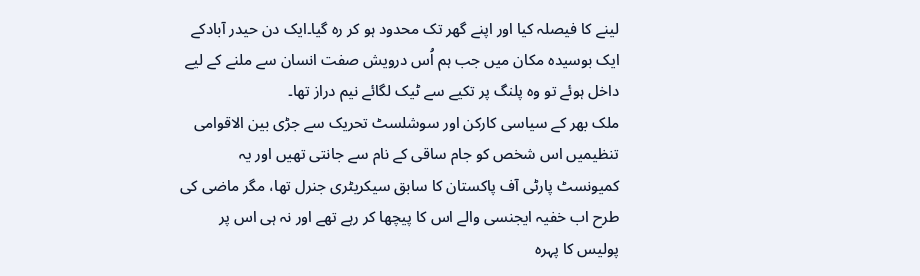لینے کا فیصلہ کیا اور اپنے گھر تک محدود ہو کر رہ گیا۔ایک دن حیدر آبادکے ایک بوسیدہ مکان میں جب ہم اُس درویش صفت انسان سے ملنے کے لیے داخل ہوئے تو وہ پلنگ پر تکیے سے ٹیک لگائے نیم دراز تھا۔
ملک بھر کے سیاسی کارکن اور سوشلسٹ تحریک سے جڑی بین الاقوامی تنظیمیں اس شخص کو جام ساقی کے نام سے جانتی تھیں اور یہ کمیونسٹ پارٹی آف پاکستان کا سابق سیکریٹری جنرل تھا، مگر ماضی کی طرح اب خفیہ ایجنسی والے اس کا پیچھا کر رہے تھے اور نہ ہی اس پر پولیس کا پہرہ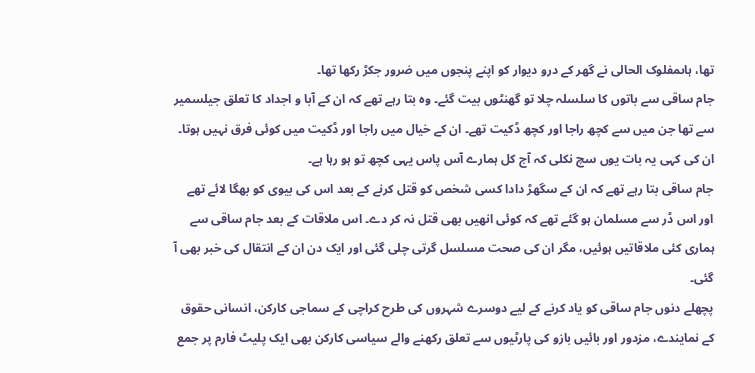تھا، ہاںمفلوک الحالی نے گھر کے درو دیوار کو اپنے پنجوں میں ضرور جکڑ رکھا تھا۔
جام ساقی سے باتوں کا سلسلہ چلا تو گھنٹوں بیت گئے۔ وہ بتا رہے تھے کہ ان کے آبا و اجداد کا تعلق جیلسمیر سے تھا جن میں سے کچھ راجا اور کچھ ڈکیت تھے۔ ان کے خیال میں راجا اور ڈکیت میں کوئی فرق نہیں ہوتا۔ ان کی کہی یہ بات یوں سچ نکلی کہ آج کل ہمارے آس پاس یہی کچھ تو ہو رہا ہے۔
جام ساقی بتا رہے تھے کہ ان کے سگھڑ دادا کسی شخص کو قتل کرنے کے بعد اس کی بیوی کو بھگا لائے تھے اور اس ڈر سے مسلمان ہو گئے تھے کہ کوئی انھیں بھی قتل نہ کر دے۔ اس ملاقات کے بعد جام ساقی سے ہماری کئی ملاقاتیں ہوئیں، مگر ان کی صحت مسلسل گرتی چلی گئی اور ایک دن ان کے انتقال کی خبر بھی آ گئی۔
پچھلے دنوں جام ساقی کو یاد کرنے کے لیے دوسرے شہروں کی طرح کراچی کے سماجی کارکن، انسانی حقوق کے نمایندے، مزدور اور بائیں بازو کی پارٹیوں سے تعلق رکھنے والے سیاسی کارکن بھی ایک پلیٹ فارم پر جمع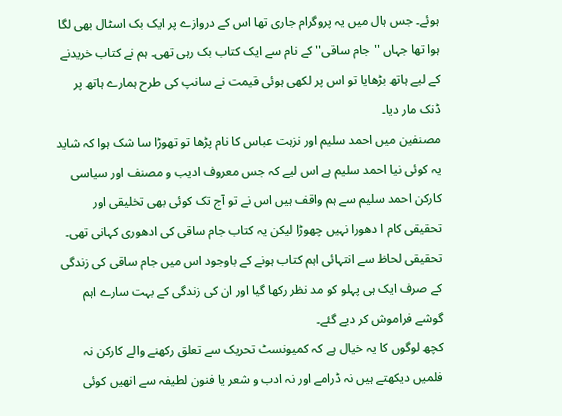ہوئے۔ جس ہال میں یہ پروگرام جاری تھا اس کے دروازے پر ایک بک اسٹال بھی لگا ہوا تھا جہاں ''جام ساقی'' کے نام سے ایک کتاب بک رہی تھی۔ ہم نے کتاب خریدنے کے لیے ہاتھ بڑھایا تو اس پر لکھی ہوئی قیمت نے سانپ کی طرح ہمارے ہاتھ پر ڈنک مار دیا۔
مصنفین میں احمد سلیم اور نزہت عباس کا نام پڑھا تو تھوڑا سا شک ہوا کہ شاید یہ کوئی نیا احمد سلیم ہے اس لیے کہ جس معروف ادیب و مصنف اور سیاسی کارکن احمد سلیم سے ہم واقف ہیں اس نے تو آج تک کوئی بھی تخلیقی اور تحقیقی کام ا دھورا نہیں چھوڑا لیکن یہ کتاب جام ساقی کی ادھوری کہانی تھی۔ تحقیقی لحاظ سے انتہائی اہم کتاب ہونے کے باوجود اس میں جام ساقی کی زندگی کے صرف ایک ہی پہلو کو مد نظر رکھا گیا اور ان کی زندگی کے بہت سارے اہم گوشے فراموش کر دیے گئے۔
کچھ لوگوں کا یہ خیال ہے کہ کمیونسٹ تحریک سے تعلق رکھنے والے کارکن نہ فلمیں دیکھتے ہیں نہ ڈرامے اور نہ ادب و شعر یا فنون لطیفہ سے انھیں کوئی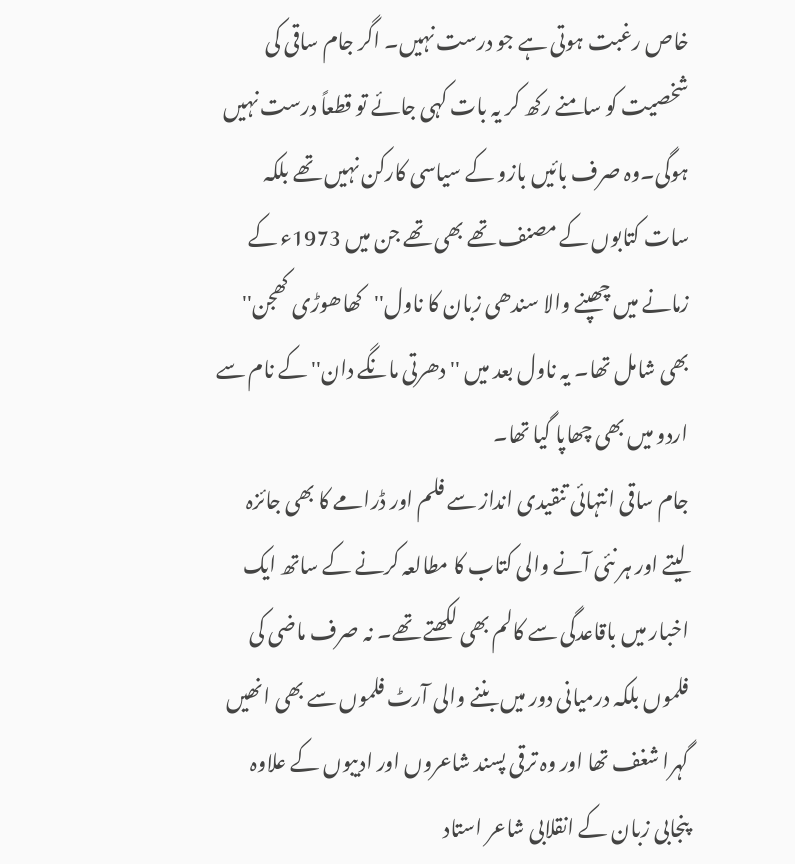خاص رغبت ہوتی ہے جو درست نہیں۔ اگر جام ساقی کی شخصیت کو سامنے رکھ کر یہ بات کہی جائے تو قطعاً درست نہیں ہوگی۔وہ صرف بائیں بازو کے سیاسی کارکن نہیں تھے بلکہ سات کتابوں کے مصنف تھے بھی تھے جن میں 1973ء کے زمانے میں چھپنے والا سندھی زبان کا ناول''کھاھوڑی کھجن'' بھی شامل تھا۔ یہ ناول بعد میں ''دھرتی مانگے دان'' کے نام سے اردو میں بھی چھاپا گیا تھا۔
جام ساقی انتہائی تنقیدی انداز سے فلم اور ڈرامے کا بھی جائزہ لیتے اور ہر نئی آنے والی کتاب کا مطالعہ کرنے کے ساتھ ایک اخبار میں باقاعدگی سے کالم بھی لکھتے تھے۔ نہ صرف ماضی کی فلموں بلکہ درمیانی دور میں بننے والی آرٹ فلموں سے بھی انھیں گہرا شغف تھا اور وہ ترقی پسند شاعروں اور ادیبوں کے علاوہ پنجابی زبان کے انقلابی شاعر استاد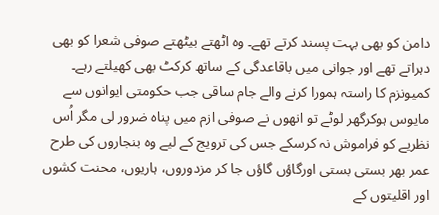دامن کو بھی بہت پسند کرتے تھے۔ وہ اٹھتے بیٹھتے صوفی شعرا کو بھی دہراتے تھے اور جوانی میں باقاعدگی کے ساتھ کرکٹ بھی کھیلتے رہے۔
کمیونزم کا راستہ ہمورا کرنے والے جام ساقی جب حکومتی ایوانوں سے مایوس ہوکرگھر لوٹے تو انھوں نے صوفی ازم میں پناہ ضرور لی مگر اُس نظریے کو فراموش نہ کرسکے جس کی ترویج کے لیے وہ بنجاروں کی طرح عمر بھر بستی بستی اورگاؤں گاؤں جا کر مزدوروں، ہاریوں، محنت کشوں اور اقلیتوں کے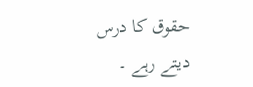حقوق کا درس دیتے رہے ۔